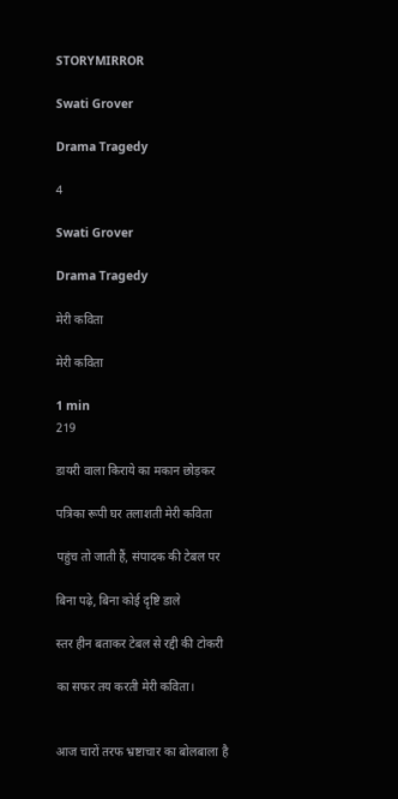STORYMIRROR

Swati Grover

Drama Tragedy

4

Swati Grover

Drama Tragedy

मेरी कविता

मेरी कविता

1 min
219

डायरी वाला किराये का मकान छोड़कर

पत्रिका रूपी घर तलाशती मेरी कविता

पहुंच तो जाती हैं, संपादक की टेबल पर

बिना पढ़े, बिना कोई दृष्टि डाले

स्तर हीन बताकर टेबल से रद्दी की टोकरी

का सफर तय करती मेरी कविता।


आज चारों तरफ भ्रष्टाचार का बोलबाला है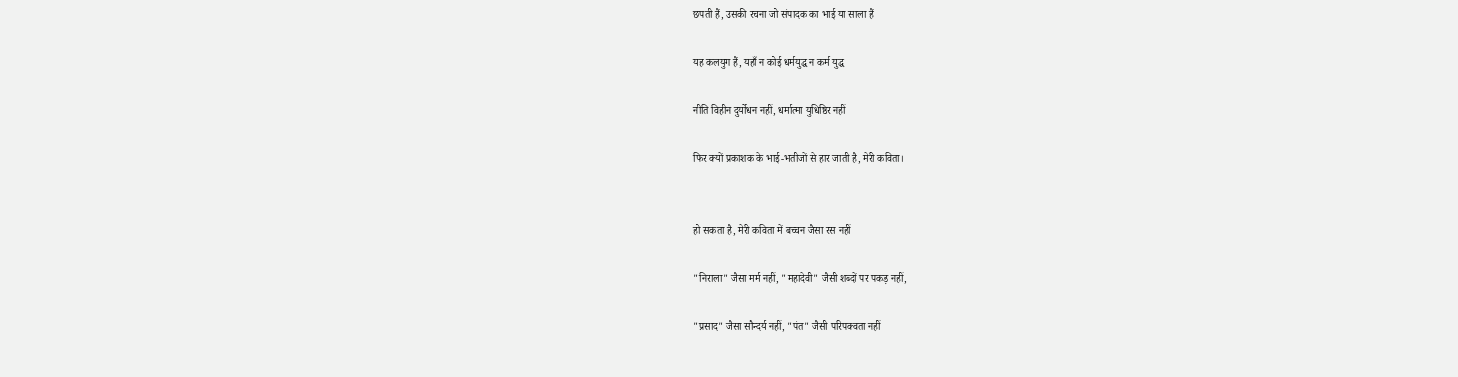छपती हैं, उसकी रचना जो संपादक का भाई या साला हैं

यह कलयुग हैं, यहाँ न कोई धर्मयुद्ध न कर्म युद्ध

नीति विहीन दुर्योधन नहीं, धर्मात्मा युधिष्ठिर नहीं

फिर क्यों प्रकाशक के भाई-भतीजों से हार जाती है, मेरी कविता।


हो सकता है, मेरी कविता में बच्चन जैसा रस नहीं

"निराला" जैसा मर्म नहीं, "महादेवी" जैसी शब्दों पर पकड़ नहीं,

"प्रसाद" जैसा सौन्दर्य नहीं, "पंत" जैसी परिपक्वता नहीं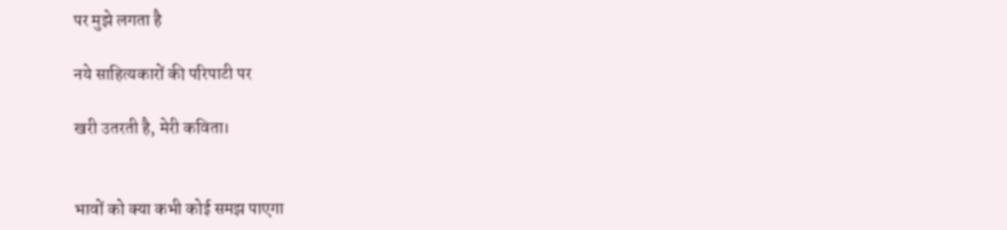पर मुझे लगता है

नये साहित्यकारों की परिपाटी पर

खरी उतरती है, मेरी कविता।


भावों को क्या कभी कोई समझ पाएगा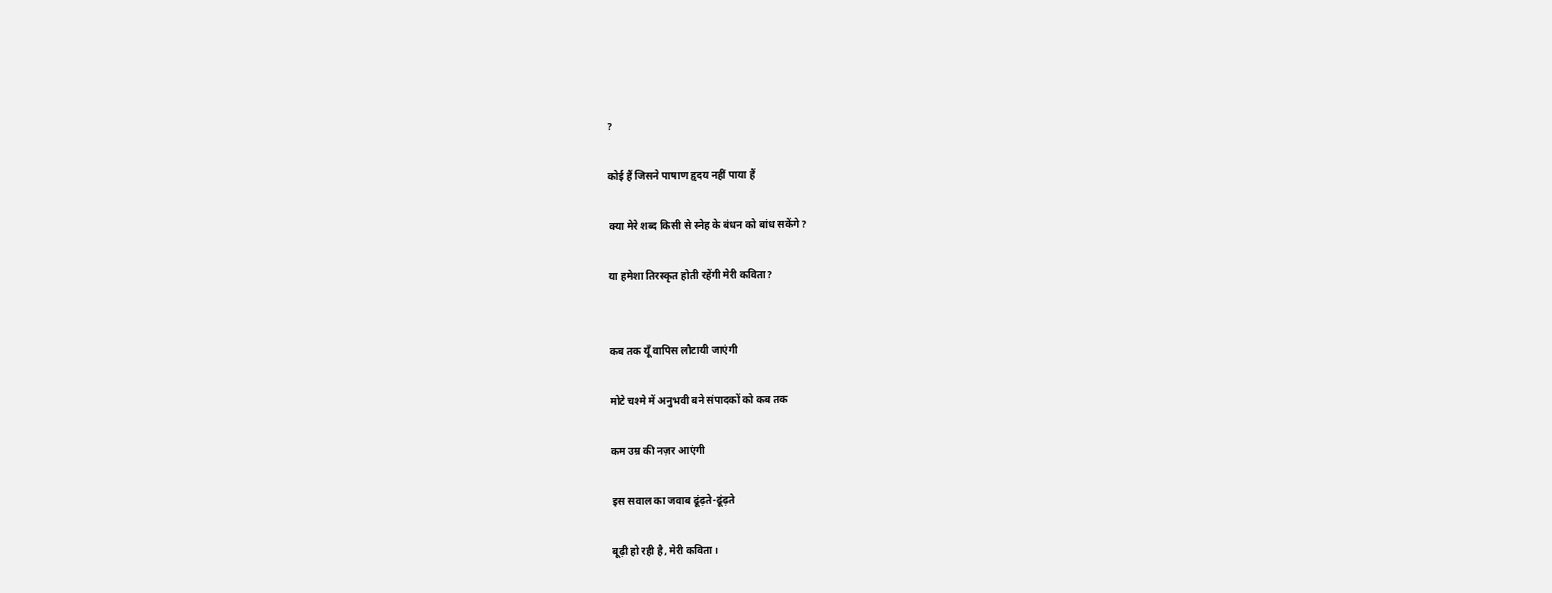?

कोई हैं जिसने पाषाण हृदय नहीं पाया हैं

क्या मेरे शब्द किसी से स्नेह के बंधन को बांध सकेंगे?

या हमेशा तिरस्कृत होती रहेंगी मेरी कविता?


कब तक यूँ वापिस लौटायी जाएंगी

मोटे चश्मे में अनुभवी बने संपादकों को कब तक

कम उम्र की नज़र आएंगी

इस सवाल का जवाब ढूंढ़ते-ढूंढ़ते

बूढ़ी हो रही है, मेरी कविता।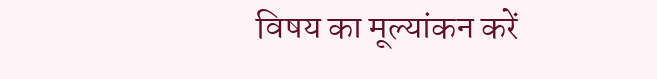विषय का मूल्यांकन करें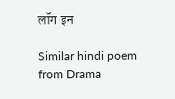लॉग इन

Similar hindi poem from Drama